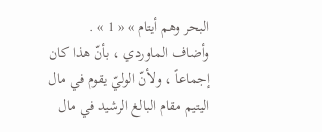البحر وهم أيتام » « 1 » .
وأضاف الماوردي ، بأنّ هذا كان إجماعاً ، ولأنّ الوليّ يقوم في مال اليتيم مقام البالغ الرشيد في مال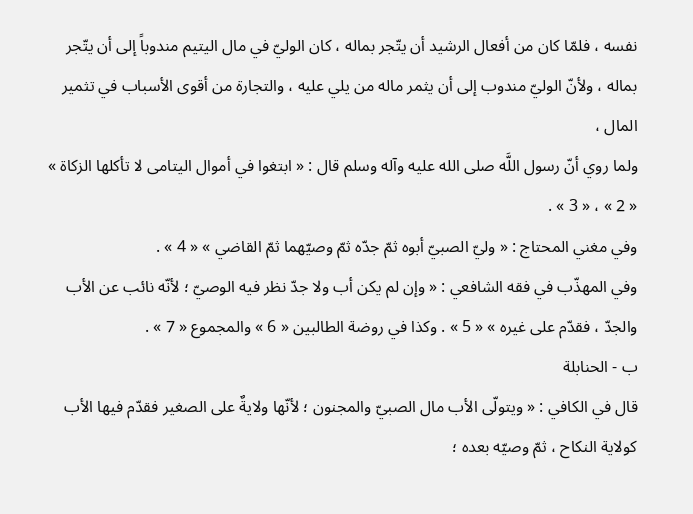نفسه ، فلمّا كان من أفعال الرشيد أن يتّجر بماله ، كان الوليّ في مال اليتيم مندوباً إلى أن يتّجر بماله ، ولأنّ الوليّ مندوب إلى أن يثمر ماله من يلي عليه ، والتجارة من أقوى الأسباب في تثمير المال ،
ولما روي أنّ رسول اللَّه صلى الله عليه وآله وسلم قال : « ابتغوا في أموال اليتامى لا تأكلها الزكاة » « 2 » ، « 3 » .
وفي مغني المحتاج : « وليّ الصبيّ أبوه ثمّ جدّه ثمّ وصيّهما ثمّ القاضي » « 4 » .
وفي المهذّب في فقه الشافعي : « وإن لم يكن أب ولا جدّ نظر فيه الوصيّ ؛ لأنّه نائب عن الأب والجدّ ، فقدّم على غيره » « 5 » . وكذا في روضة الطالبين « 6 » والمجموع « 7 » .
ب - الحنابلة
قال في الكافي : « ويتولّى الأب مال الصبيّ والمجنون ؛ لأنّها ولايةٌ على الصغير فقدّم فيها الأب كولاية النكاح ، ثمّ وصيّه بعده ؛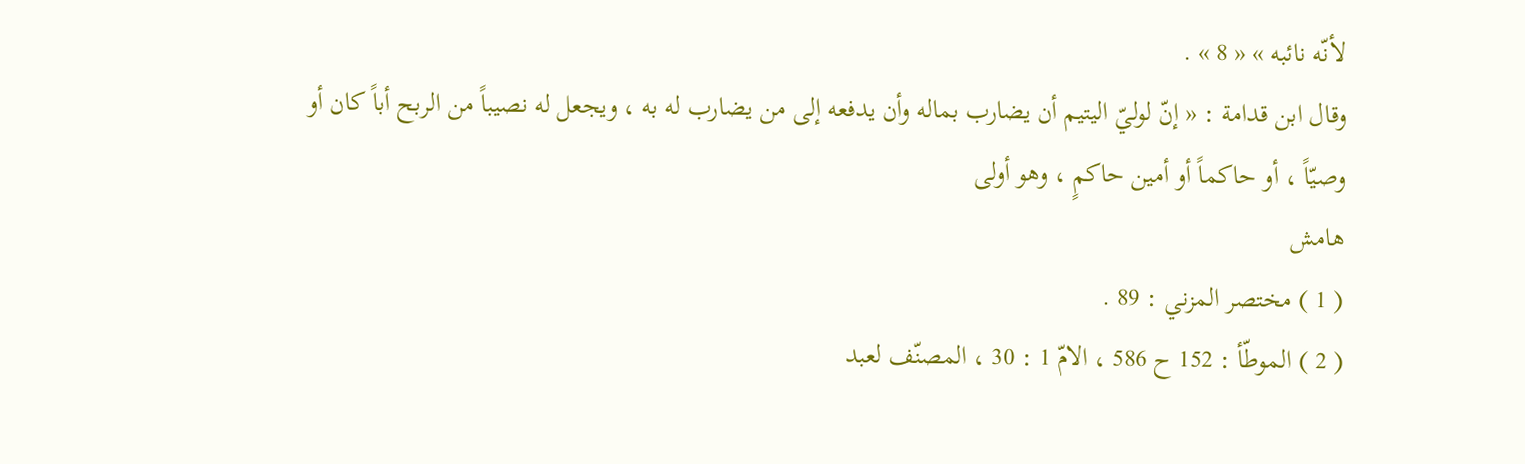لأنّه نائبه » « 8 » .
وقال ابن قدامة : « إنّ لوليّ اليتيم أن يضارب بماله وأن يدفعه إلى من يضارب له به ، ويجعل له نصيباً من الربح أباً كان أو وصيّاً ، أو حاكماً أو أمين حاكمٍ ، وهو أولى
هامش
( 1 ) مختصر المزني : 89 .
( 2 ) الموطّأ : 152 ح 586 ، الامّ 1 : 30 ، المصنّف لعبد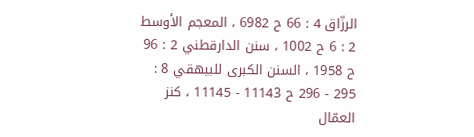الرزّاق 4 : 66 ح 6982 ، المعجم الأوسط 2 : 6 ح 1002 ، سنن الدارقطني 2 : 96 ح 1958 ، السنن الكبرى للبيهقي 8 : 295 - 296 ح 11143 - 11145 ، كنز العمّال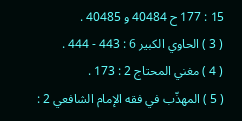15 : 177 ح 40484 و 40485 .
( 3 ) الحاوي الكبير 6 : 443 - 444 .
( 4 ) مغني المحتاج 2 : 173 .
( 5 ) المهذّب في فقه الإمام الشافعي 2 :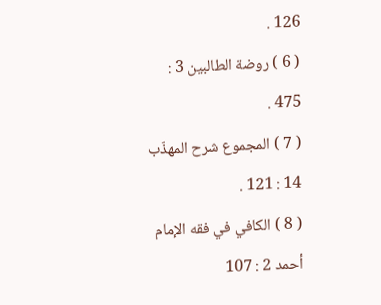126 .
( 6 ) روضة الطالبين 3 : 475 .
( 7 ) المجموع شرح المهذّب 14 : 121 .
( 8 ) الكافي في فقه الإمام أحمد 2 : 107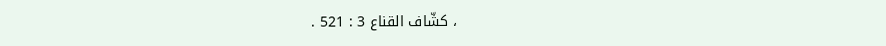، كشّاف القناع 3 : 521 .